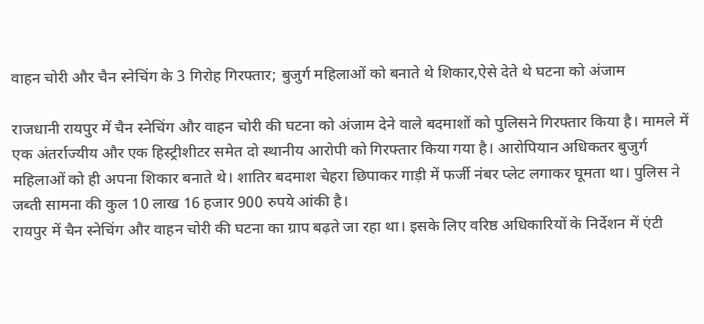वाहन चोरी और चैन स्नेचिंग के 3 गिरोह गिरफ्तार; बुजुर्ग महिलाओं को बनाते थे शिकार,ऐसे देते थे घटना को अंजाम

राजधानी रायपुर में चैन स्नेचिंग और वाहन चोरी की घटना को अंजाम देने वाले बदमाशों को पुलिसने गिरफ्तार किया है। मामले में एक अंतर्राज्यीय और एक हिस्ट्रीशीटर समेत दो स्थानीय आरोपी को गिरफ्तार किया गया है। आरोपियान अधिकतर बुजुर्ग महिलाओं को ही अपना शिकार बनाते थे। शातिर बदमाश चेहरा छिपाकर गाड़ी में फर्जी नंबर प्लेट लगाकर घूमता था। पुलिस ने जब्ती सामना की कुल 10 लाख 16 हजार 900 रुपये आंकी है।
रायपुर में चैन स्नेचिंग और वाहन चोरी की घटना का ग्राप बढ़ते जा रहा था। इसके लिए वरिष्ठ अधिकारियों के निर्देशन में एंटी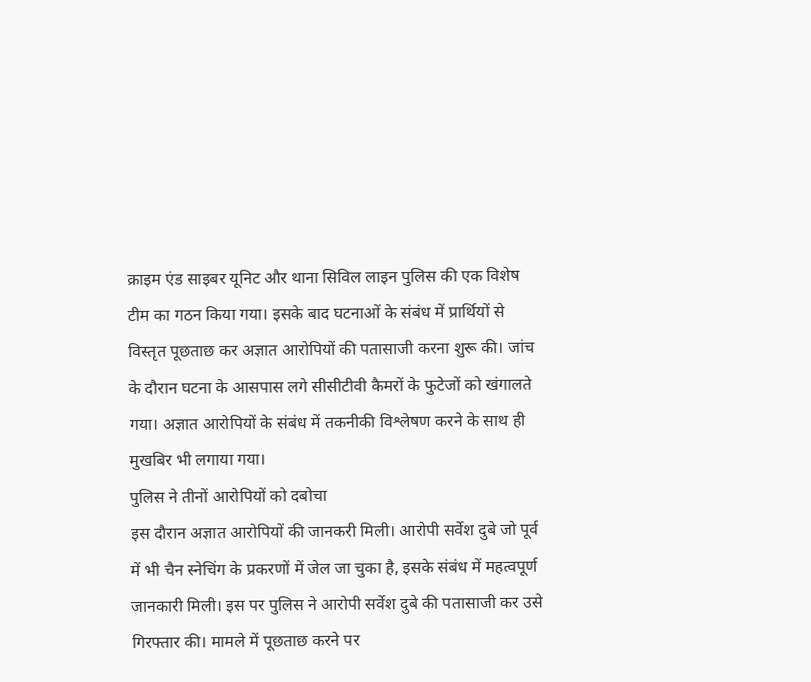क्राइम एंड साइबर यूनिट और थाना सिविल लाइन पुलिस की एक विशेष टीम का गठन किया गया। इसके बाद घटनाओं के संबंध में प्रार्थियों से विस्तृत पूछताछ कर अज्ञात आरोपियों की पतासाजी करना शुरू की। जांच के दौरान घटना के आसपास लगे सीसीटीवी कैमरों के फुटेजों को खंगालते गया। अज्ञात आरोपियों के संबंध में तकनीकी विश्लेषण करने के साथ ही मुखबिर भी लगाया गया।
पुलिस ने तीनों आरोपियों को दबोचा
इस दौरान अज्ञात आरोपियों की जानकरी मिली। आरोपी सर्वेश दुबे जो पूर्व में भी चैन स्नेचिंग के प्रकरणों में जेल जा चुका है, इसके संबंध में महत्वपूर्ण जानकारी मिली। इस पर पुलिस ने आरोपी सर्वेश दुबे की पतासाजी कर उसे गिरफ्तार की। मामले में पूछताछ करने पर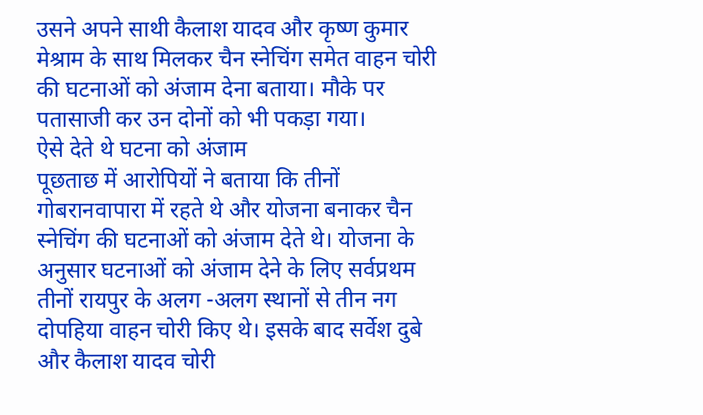उसने अपने साथी कैलाश यादव और कृष्ण कुमार मेश्राम के साथ मिलकर चैन स्नेचिंग समेत वाहन चोरी की घटनाओं को अंजाम देना बताया। मौके पर पतासाजी कर उन दोनों को भी पकड़ा गया।
ऐसे देते थे घटना को अंजाम
पूछताछ में आरोपियों ने बताया कि तीनों गोबरानवापारा में रहते थे और योजना बनाकर चैन स्नेचिंग की घटनाओं को अंजाम देते थे। योजना के अनुसार घटनाओं को अंजाम देने के लिए सर्वप्रथम तीनों रायपुर के अलग -अलग स्थानों से तीन नग दोपहिया वाहन चोरी किए थे। इसके बाद सर्वेश दुबे और कैलाश यादव चोरी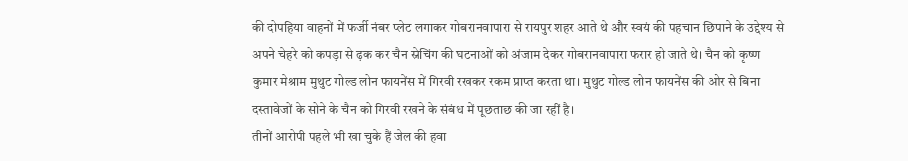की दोपहिया वाहनों में फर्जी नंबर प्लेट लगाकर गोबरानवापारा से रायपुर शहर आते थे और स्वयं की पहचान छिपाने के उद्देश्य से अपने चेहरे को कपड़ा से ढ़क कर चैन स्नेचिंग की घटनाओं को अंजाम देकर गोबरानवापारा फरार हो जाते थे। चैन को कृष्ण कुमार मेश्राम मुथुट गोल्ड लोन फायनेंस में गिरवी रखकर रकम प्राप्त करता था। मुथुट गोल्ड लोन फायनेंस की ओर से बिना दस्तावेजों के सोने के चैन को गिरवी रखने के संबंध में पूछताछ की जा रहीं है।
तीनों आरोपी पहले भी खा चुके हैं जेल की हवा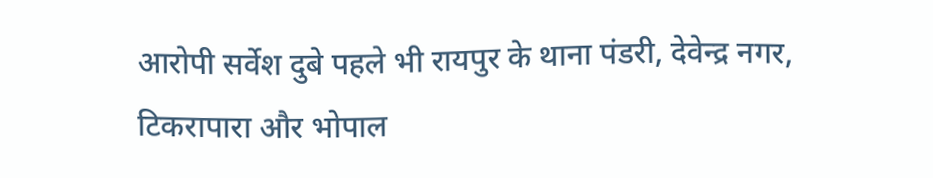आरोपी सर्वेश दुबे पहले भी रायपुर के थाना पंडरी, देवेन्द्र नगर, टिकरापारा और भोपाल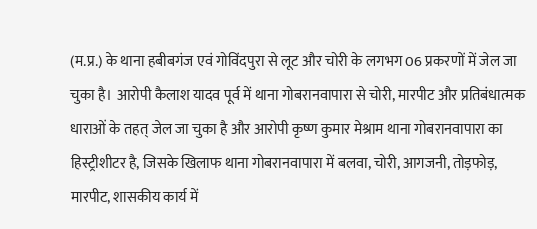(म.प्र.) के थाना हबीबगंज एवं गोविंदपुरा से लूट और चोरी के लगभग 06 प्रकरणों में जेल जा चुका है। आरोपी कैलाश यादव पूर्व में थाना गोबरानवापारा से चोरी, मारपीट और प्रतिबंधात्मक धाराओं के तहत् जेल जा चुका है और आरोपी कृष्ण कुमार मेश्राम थाना गोबरानवापारा का हिस्ट्रीशीटर है, जिसके खिलाफ थाना गोबरानवापारा में बलवा, चोरी, आगजनी, तोड़फोड़, मारपीट, शासकीय कार्य में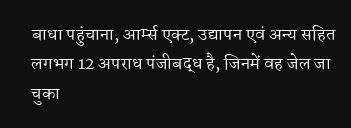बाधा पहुंचाना, आर्म्स एक्ट, उद्यापन एवं अन्य सहित लगभग 12 अपराध पंजीबद्ध है, जिनमें वह जेल जा चुका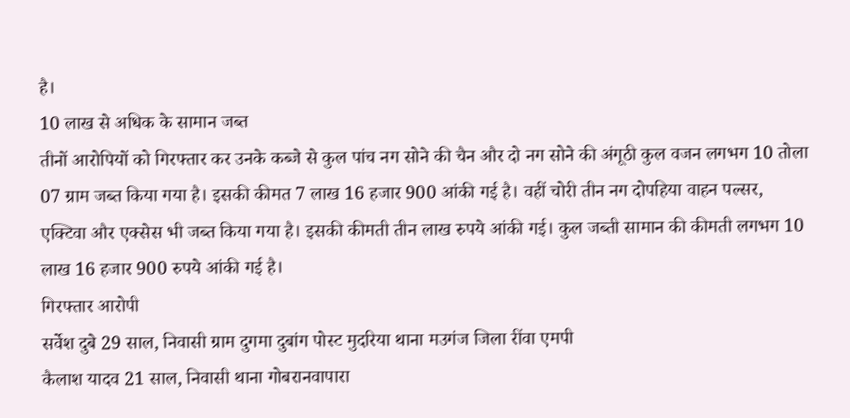है।
10 लाख से अधिक के सामान जब्त
तीनों आरोपियों को गिरफ्तार कर उनके कब्जे से कुल पांच नग सोने की चैन और दो नग सोने की अंगूठी कुल वजन लगभग 10 तोला 07 ग्राम जब्त किया गया है। इसकी कीमत 7 लाख 16 हजार 900 आंकी गई है। वहीं चोरी तीन नग दोपहिया वाहन पल्सर, एक्टिवा और एक्सेस भी जब्त किया गया है। इसकी कीमती तीन लाख रुपये आंकी गई। कुल जब्ती सामान की कीमती लगभग 10 लाख 16 हजार 900 रुपये आंकी गई है।
गिरफ्तार आरोपी
सर्वेश दुबे 29 साल, निवासी ग्राम दुगमा दुबांग पोस्ट मुदरिया थाना मउगंज जिला रींवा एमपी
कैलाश यादव 21 साल, निवासी थाना गोबरानवापारा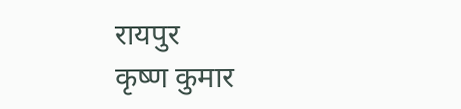रायपुर
कृष्ण कुमार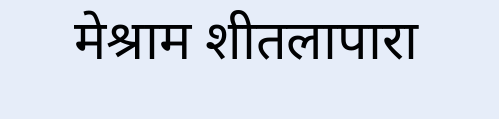मेश्राम शीतलापारा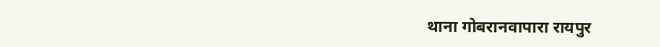थाना गोबरानवापारा रायपुर